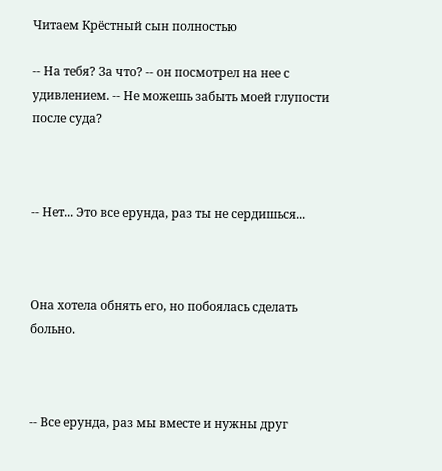Читаем Крёстный сын полностью

-- На тебя? За что? -- он посмотрел на нее с удивлением. -- Не можешь забыть моей глупости после суда?



-- Нет... Это все ерунда, раз ты не сердишься...



Она хотела обнять его, но побоялась сделать больно.



-- Все ерунда, раз мы вместе и нужны друг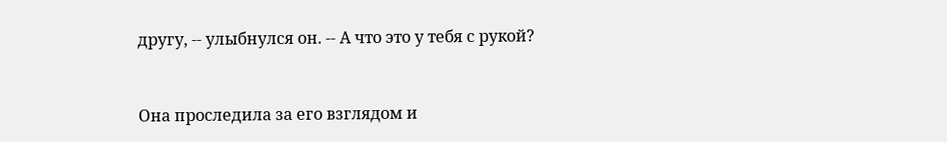другу, -- улыбнулся он. -- А что это у тебя с рукой?



Она проследила за его взглядом и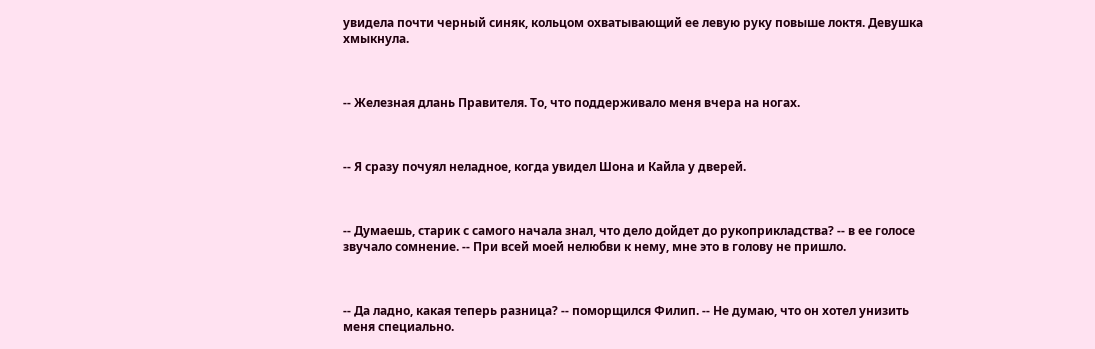увидела почти черный синяк, кольцом охватывающий ее левую руку повыше локтя. Девушка хмыкнула.



-- Железная длань Правителя. То, что поддерживало меня вчера на ногах.



-- Я сразу почуял неладное, когда увидел Шона и Кайла у дверей.



-- Думаешь, старик с самого начала знал, что дело дойдет до рукоприкладства? -- в ее голосе звучало сомнение. -- При всей моей нелюбви к нему, мне это в голову не пришло.



-- Да ладно, какая теперь разница? -- поморщился Филип. -- Не думаю, что он хотел унизить меня специально.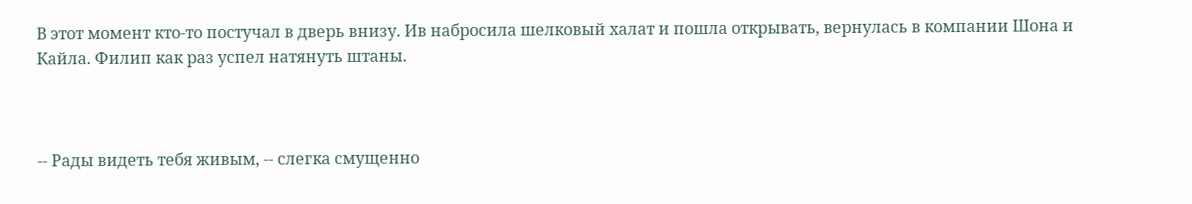В этот момент кто-то постучал в дверь внизу. Ив набросила шелковый халат и пошла открывать, вернулась в компании Шона и Кайла. Филип как раз успел натянуть штаны.



-- Рады видеть тебя живым, -- слегка смущенно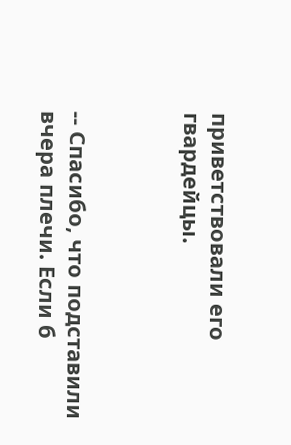приветствовали его гвардейцы.



-- Спасибо, что подставили вчера плечи. Если б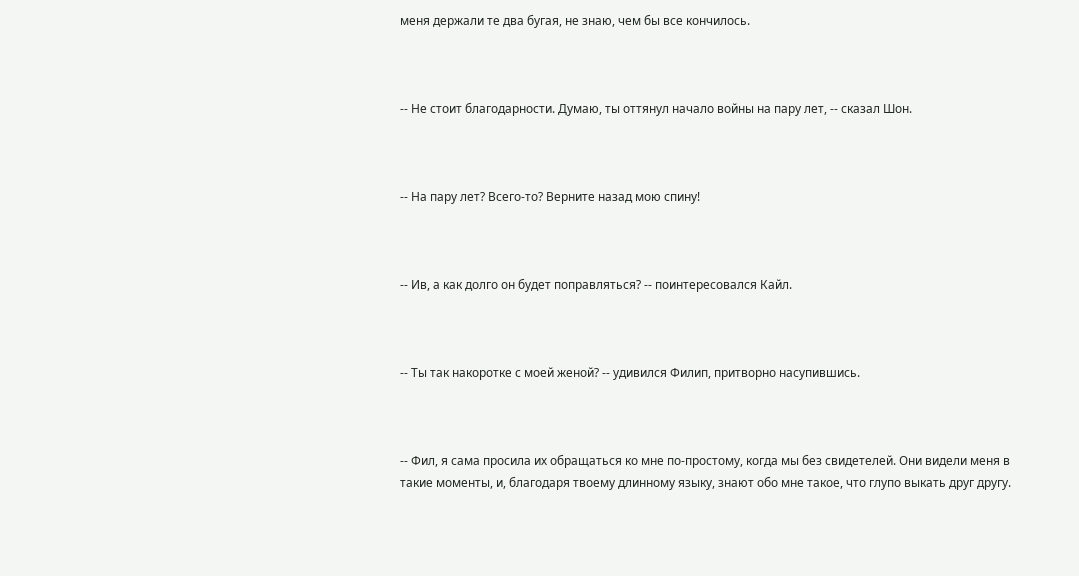меня держали те два бугая, не знаю, чем бы все кончилось.



-- Не стоит благодарности. Думаю, ты оттянул начало войны на пару лет, -- сказал Шон.



-- На пару лет? Всего-то? Верните назад мою спину!



-- Ив, а как долго он будет поправляться? -- поинтересовался Кайл.



-- Ты так накоротке с моей женой? -- удивился Филип, притворно насупившись.



-- Фил, я сама просила их обращаться ко мне по-простому, когда мы без свидетелей. Они видели меня в такие моменты, и, благодаря твоему длинному языку, знают обо мне такое, что глупо выкать друг другу.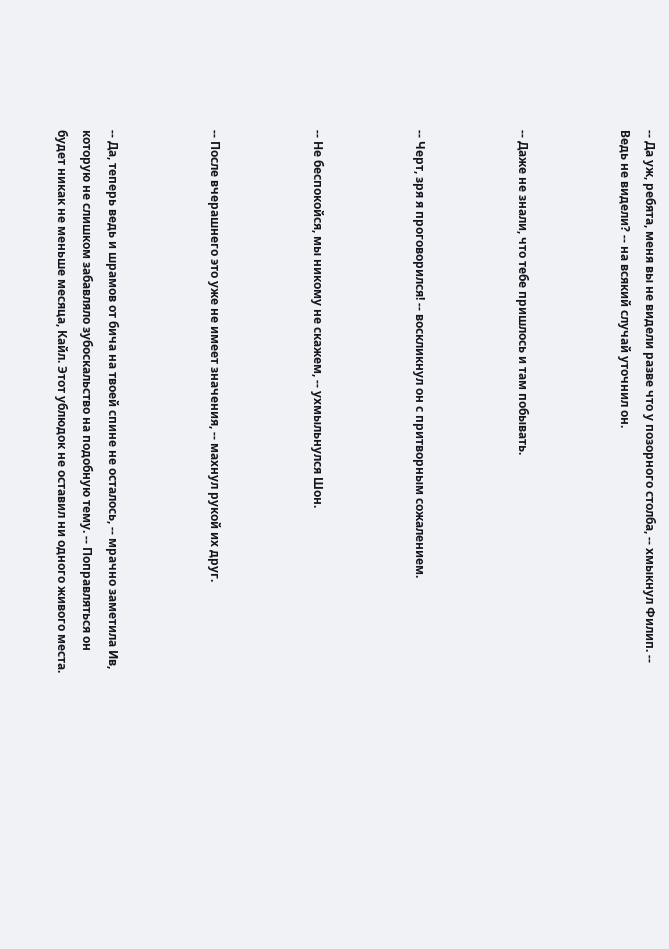-- Да уж, ребята, меня вы не видели разве что у позорного столба, -- хмыкнул Филип. -- Ведь не видели? -- на всякий случай уточнил он.



-- Даже не знали, что тебе пришлось и там побывать.



-- Черт, зря я проговорился! -- воскликнул он с притворным сожалением.



-- Не беспокойся, мы никому не скажем, -- ухмыльнулся Шон.



-- После вчерашнего это уже не имеет значения, -- махнул рукой их друг.



-- Да, теперь ведь и шрамов от бича на твоей спине не осталось, -- мрачно заметила Ив, которую не слишком забавляло зубоскальство на подобную тему. -- Поправляться он будет никак не меньше месяца, Кайл. Этот ублюдок не оставил ни одного живого места.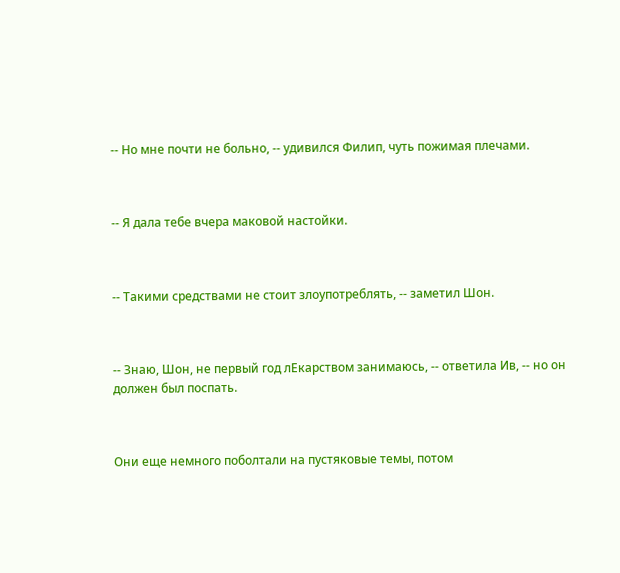-- Но мне почти не больно, -- удивился Филип, чуть пожимая плечами.



-- Я дала тебе вчера маковой настойки.



-- Такими средствами не стоит злоупотреблять, -- заметил Шон.



-- Знаю, Шон, не первый год лЕкарством занимаюсь, -- ответила Ив, -- но он должен был поспать.



Они еще немного поболтали на пустяковые темы, потом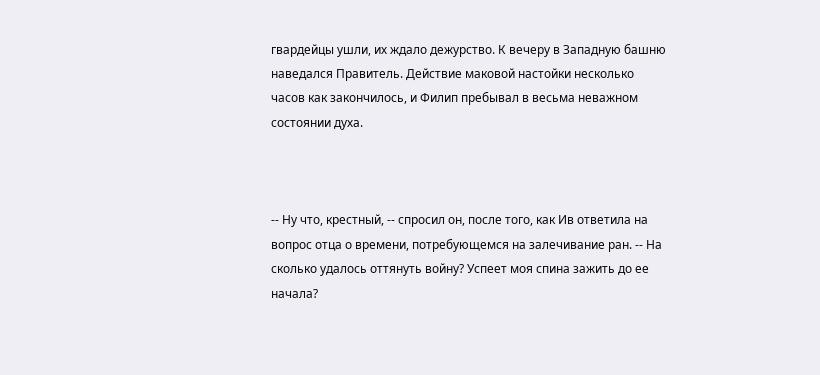гвардейцы ушли, их ждало дежурство. К вечеру в Западную башню наведался Правитель. Действие маковой настойки несколько часов как закончилось, и Филип пребывал в весьма неважном состоянии духа.



-- Ну что, крестный, -- спросил он, после того, как Ив ответила на вопрос отца о времени, потребующемся на залечивание ран. -- На сколько удалось оттянуть войну? Успеет моя спина зажить до ее начала?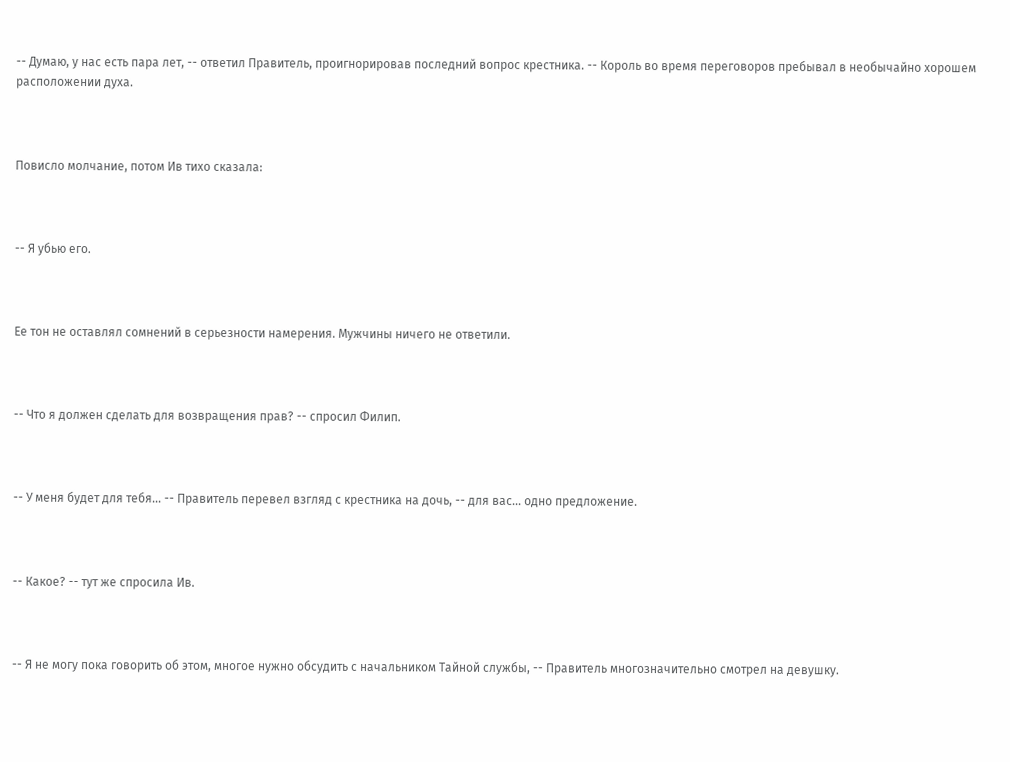-- Думаю, у нас есть пара лет, -- ответил Правитель, проигнорировав последний вопрос крестника. -- Король во время переговоров пребывал в необычайно хорошем расположении духа.



Повисло молчание, потом Ив тихо сказала:



-- Я убью его.



Ее тон не оставлял сомнений в серьезности намерения. Мужчины ничего не ответили.



-- Что я должен сделать для возвращения прав? -- спросил Филип.



-- У меня будет для тебя... -- Правитель перевел взгляд с крестника на дочь, -- для вас... одно предложение.



-- Какое? -- тут же спросила Ив.



-- Я не могу пока говорить об этом, многое нужно обсудить с начальником Тайной службы, -- Правитель многозначительно смотрел на девушку.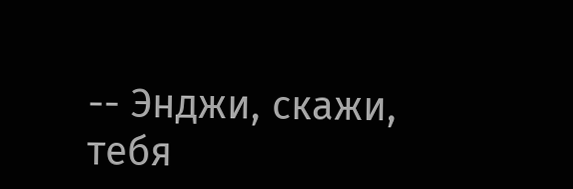-- Энджи, скажи, тебя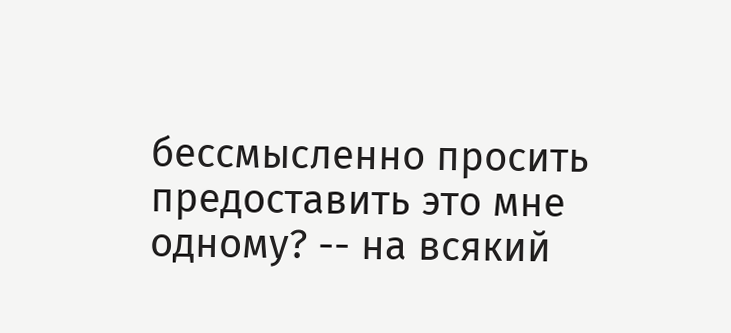бессмысленно просить предоставить это мне одному? -- на всякий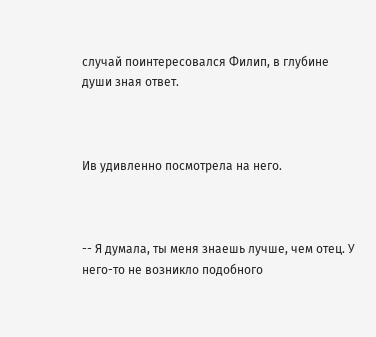случай поинтересовался Филип, в глубине души зная ответ.



Ив удивленно посмотрела на него.



-- Я думала, ты меня знаешь лучше, чем отец. У него-то не возникло подобного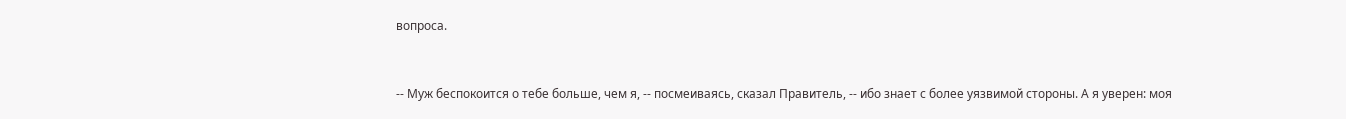вопроса.



-- Муж беспокоится о тебе больше, чем я, -- посмеиваясь, сказал Правитель, -- ибо знает с более уязвимой стороны. А я уверен: моя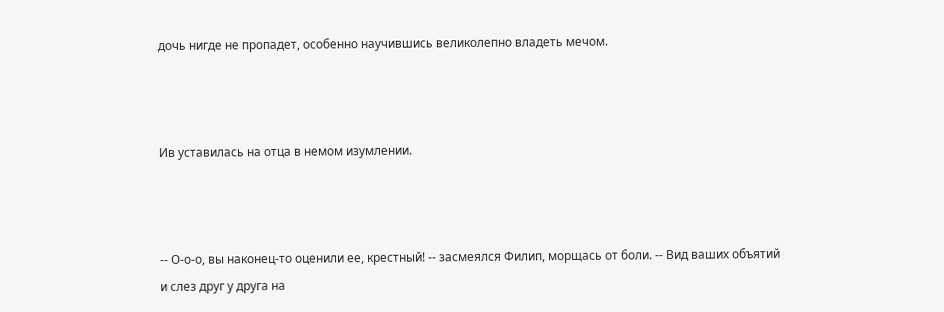дочь нигде не пропадет, особенно научившись великолепно владеть мечом.



Ив уставилась на отца в немом изумлении.



-- О-о-о, вы наконец-то оценили ее, крестный! -- засмеялся Филип, морщась от боли. -- Вид ваших объятий и слез друг у друга на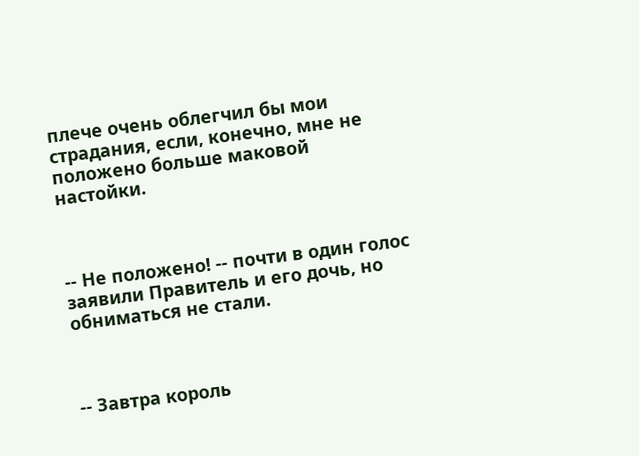плече очень облегчил бы мои страдания, если, конечно, мне не положено больше маковой настойки.



-- Не положено! -- почти в один голос заявили Правитель и его дочь, но обниматься не стали.



-- Завтра король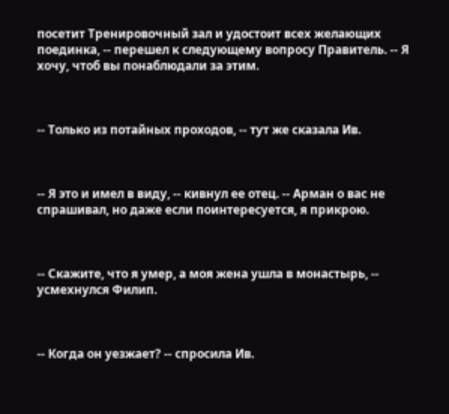посетит Тренировочный зал и удостоит всех желающих поединка, -- перешел к следующему вопросу Правитель. -- Я хочу, чтоб вы понаблюдали за этим.



-- Только из потайных проходов, -- тут же сказала Ив.



-- Я это и имел в виду, -- кивнул ее отец. -- Арман о вас не спрашивал, но даже если поинтересуется, я прикрою.



-- Скажите, что я умер, а моя жена ушла в монастырь, -- усмехнулся Филип.



-- Когда он уезжает? -- спросила Ив.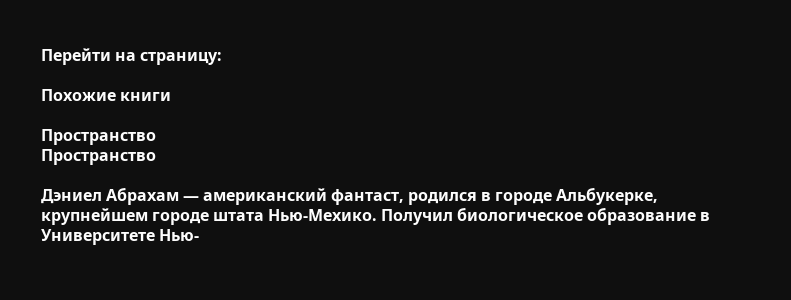Перейти на страницу:

Похожие книги

Пространство
Пространство

Дэниел Абрахам — американский фантаст, родился в городе Альбукерке, крупнейшем городе штата Нью-Мехико. Получил биологическое образование в Университете Нью-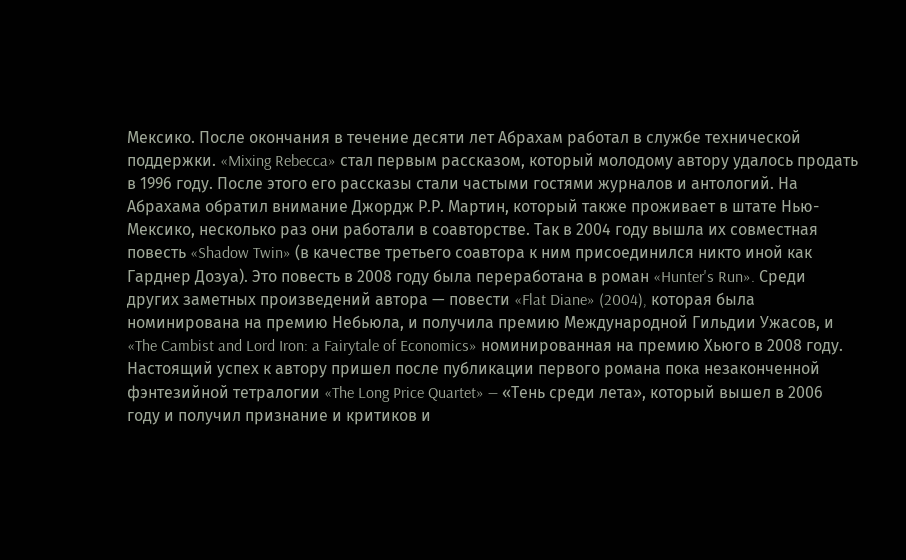Мексико. После окончания в течение десяти лет Абрахам работал в службе технической поддержки. «Mixing Rebecca» стал первым рассказом, который молодому автору удалось продать в 1996 году. После этого его рассказы стали частыми гостями журналов и антологий. На Абрахама обратил внимание Джордж Р.Р. Мартин, который также проживает в штате Нью-Мексико, несколько раз они работали в соавторстве. Так в 2004 году вышла их совместная повесть «Shadow Twin» (в качестве третьего соавтора к ним присоединился никто иной как Гарднер Дозуа). Это повесть в 2008 году была переработана в роман «Hunter's Run». Среди других заметных произведений автора — повести «Flat Diane» (2004), которая была номинирована на премию Небьюла, и получила премию Международной Гильдии Ужасов, и «The Cambist and Lord Iron: a Fairytale of Economics» номинированная на премию Хьюго в 2008 году. Настоящий успех к автору пришел после публикации первого романа пока незаконченной фэнтезийной тетралогии «The Long Price Quartet» — «Тень среди лета», который вышел в 2006 году и получил признание и критиков и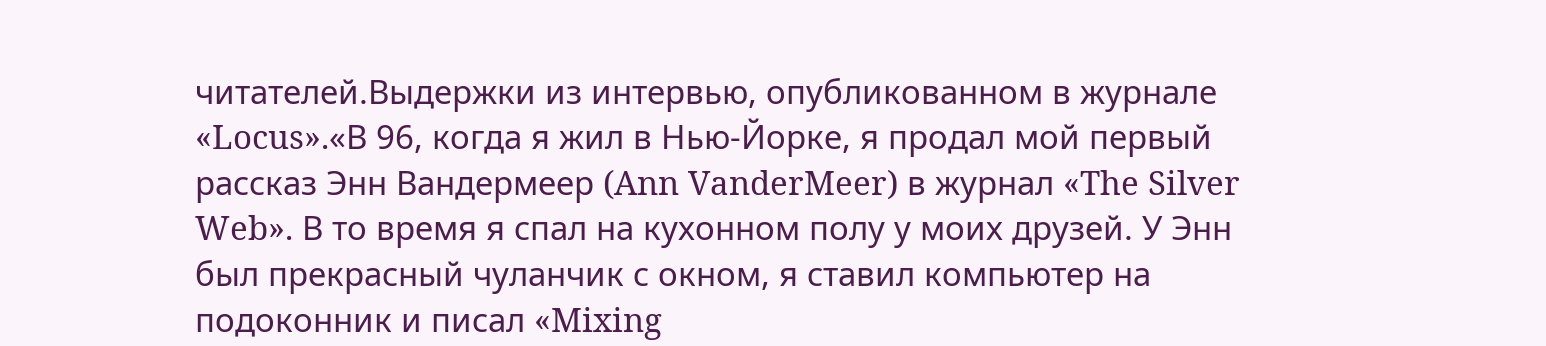читателей.Выдержки из интервью, опубликованном в журнале «Locus».«В 96, когда я жил в Нью-Йорке, я продал мой первый рассказ Энн Вандермеер (Ann VanderMeer) в журнал «The Silver Web». В то время я спал на кухонном полу у моих друзей. У Энн был прекрасный чуланчик с окном, я ставил компьютер на подоконник и писал «Mixing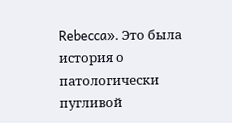Rebecca». Это была история о патологически пугливой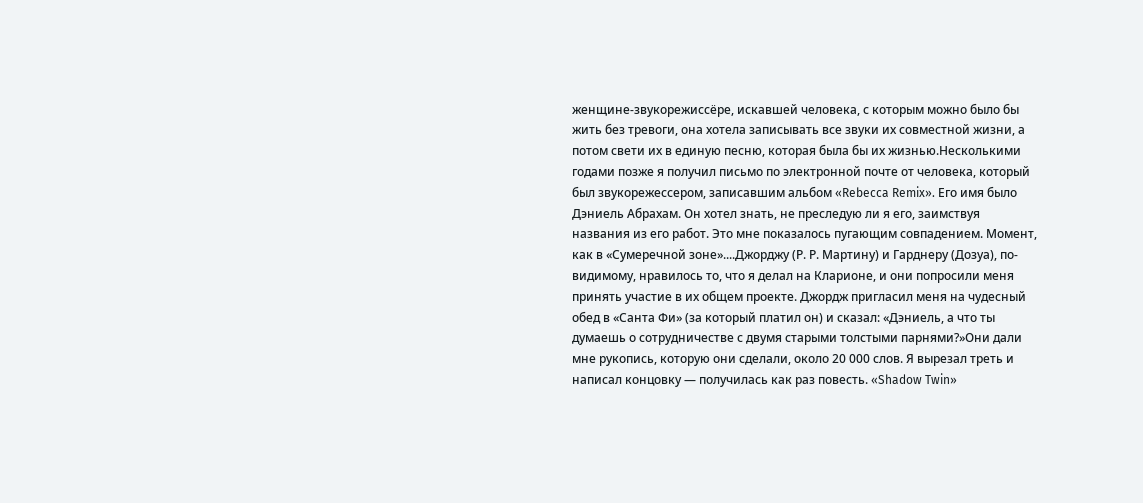женщине-звукорежиссёре, искавшей человека, с которым можно было бы жить без тревоги, она хотела записывать все звуки их совместной жизни, а потом свети их в единую песню, которая была бы их жизнью.Несколькими годами позже я получил письмо по электронной почте от человека, который был звукорежессером, записавшим альбом «Rebecca Remix». Его имя было Дэниель Абрахам. Он хотел знать, не преследую ли я его, заимствуя названия из его работ. Это мне показалось пугающим совпадением. Момент, как в «Сумеречной зоне»....Джорджу (Р. Р. Мартину) и Гарднеру (Дозуа), по-видимому, нравилось то, что я делал на Кларионе, и они попросили меня принять участие в их общем проекте. Джордж пригласил меня на чудесный обед в «Санта Фи» (за который платил он) и сказал: «Дэниель, а что ты думаешь о сотрудничестве с двумя старыми толстыми парнями?»Они дали мне рукопись, которую они сделали, около 20 000 слов. Я вырезал треть и написал концовку — получилась как раз повесть. «Shadow Twin»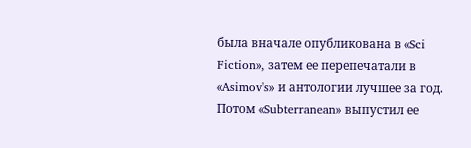была вначале опубликована в «Sci Fiction», затем ее перепечатали в «Asimov's» и антологии лучшее за год. Потом «Subterranean» выпустил ее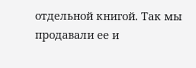отдельной книгой. Так мы продавали ее и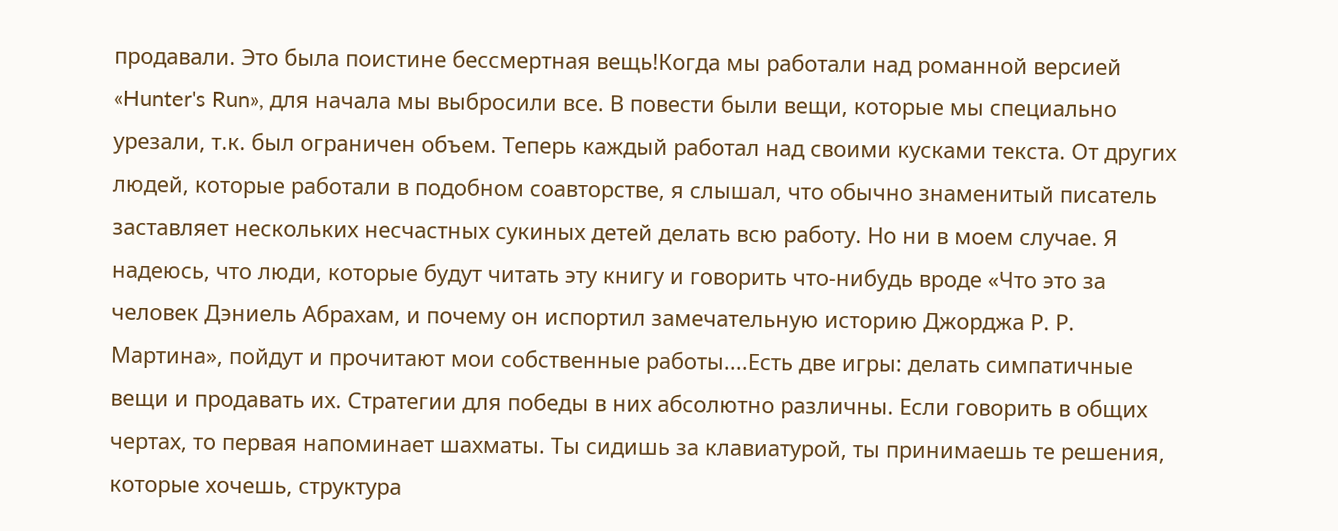продавали. Это была поистине бессмертная вещь!Когда мы работали над романной версией «Hunter's Run», для начала мы выбросили все. В повести были вещи, которые мы специально урезали, т.к. был ограничен объем. Теперь каждый работал над своими кусками текста. От других людей, которые работали в подобном соавторстве, я слышал, что обычно знаменитый писатель заставляет нескольких несчастных сукиных детей делать всю работу. Но ни в моем случае. Я надеюсь, что люди, которые будут читать эту книгу и говорить что-нибудь вроде «Что это за человек Дэниель Абрахам, и почему он испортил замечательную историю Джорджа Р. Р. Мартина», пойдут и прочитают мои собственные работы....Есть две игры: делать симпатичные вещи и продавать их. Стратегии для победы в них абсолютно различны. Если говорить в общих чертах, то первая напоминает шахматы. Ты сидишь за клавиатурой, ты принимаешь те решения, которые хочешь, структура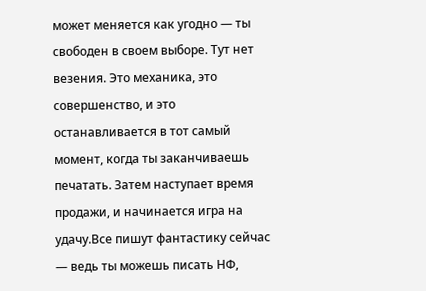может меняется как угодно — ты свободен в своем выборе. Тут нет везения. Это механика, это совершенство, и это останавливается в тот самый момент, когда ты заканчиваешь печатать. Затем наступает время продажи, и начинается игра на удачу.Все пишут фантастику сейчас — ведь ты можешь писать НФ,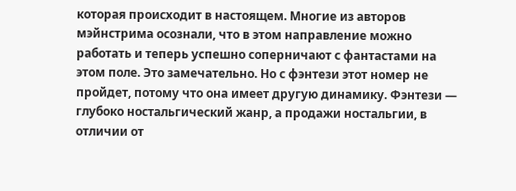которая происходит в настоящем. Многие из авторов мэйнстрима осознали, что в этом направление можно работать и теперь успешно соперничают с фантастами на этом поле. Это замечательно. Но с фэнтези этот номер не пройдет, потому что она имеет другую динамику. Фэнтези — глубоко ностальгический жанр, а продажи ностальгии, в отличии от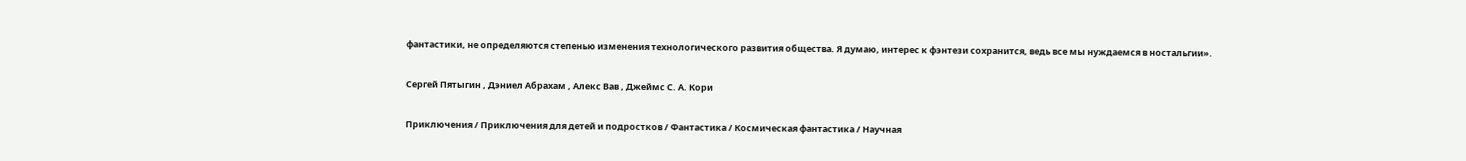фантастики, не определяются степенью изменения технологического развития общества. Я думаю, интерес к фэнтези сохранится, ведь все мы нуждаемся в ностальгии».

Сергей Пятыгин , Дэниел Абрахам , Алекс Вав , Джеймс С. А. Кори

Приключения / Приключения для детей и подростков / Фантастика / Космическая фантастика / Научная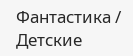Фантастика / Детские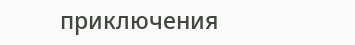приключения